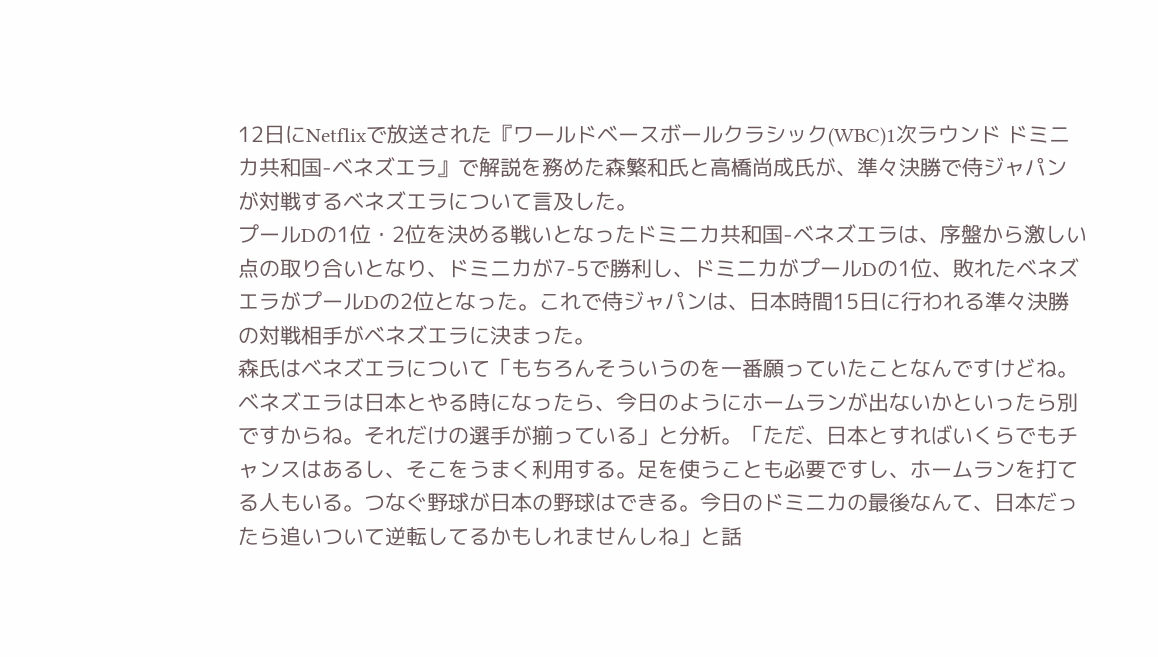12日にNetflixで放送された『ワールドベースボールクラシック(WBC)1次ラウンド ドミニカ共和国-ベネズエラ』で解説を務めた森繁和氏と高橋尚成氏が、準々決勝で侍ジャパンが対戦するベネズエラについて言及した。
プールDの1位・2位を決める戦いとなったドミニカ共和国-ベネズエラは、序盤から激しい点の取り合いとなり、ドミニカが7-5で勝利し、ドミニカがプールDの1位、敗れたベネズエラがプールDの2位となった。これで侍ジャパンは、日本時間15日に行われる準々決勝の対戦相手がベネズエラに決まった。
森氏はベネズエラについて「もちろんそういうのを一番願っていたことなんですけどね。ベネズエラは日本とやる時になったら、今日のようにホームランが出ないかといったら別ですからね。それだけの選手が揃っている」と分析。「ただ、日本とすればいくらでもチャンスはあるし、そこをうまく利用する。足を使うことも必要ですし、ホームランを打てる人もいる。つなぐ野球が日本の野球はできる。今日のドミニカの最後なんて、日本だったら追いついて逆転してるかもしれませんしね」と話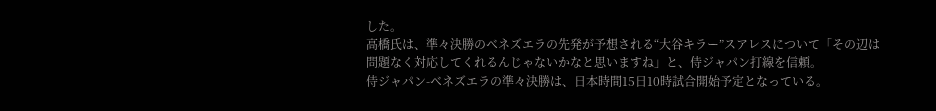した。
高橋氏は、準々決勝のベネズエラの先発が予想される“大谷キラー”スアレスについて「その辺は問題なく対応してくれるんじゃないかなと思いますね」と、侍ジャパン打線を信頼。
侍ジャパン-ベネズエラの準々決勝は、日本時間15日10時試合開始予定となっている。